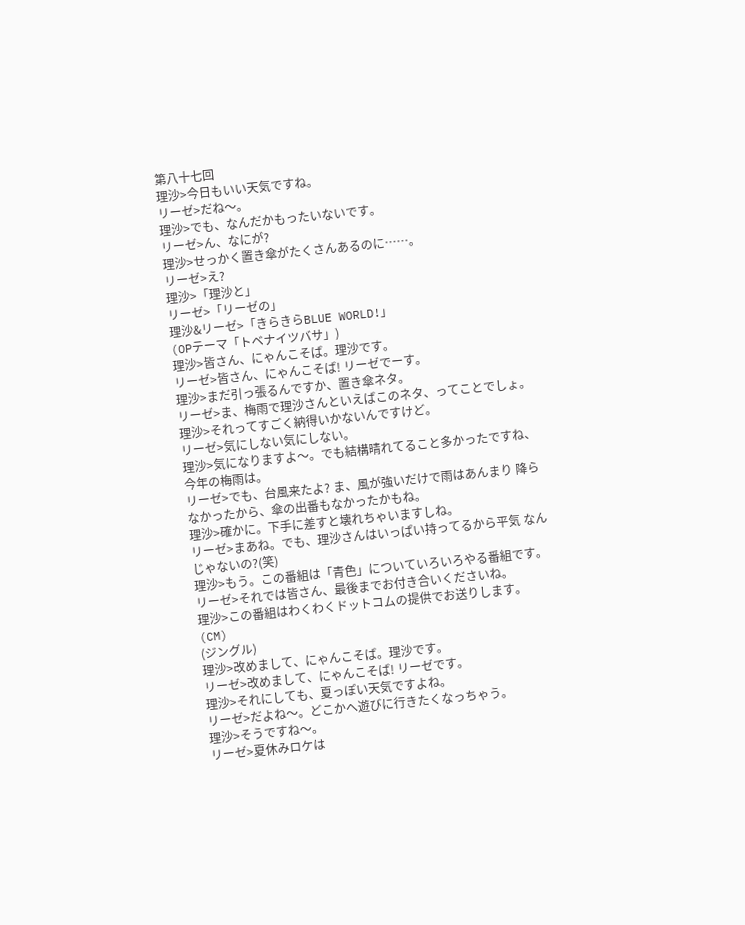第八十七回
理沙>今日もいい天気ですね。
リーゼ>だね〜。
理沙>でも、なんだかもったいないです。
リーゼ>ん、なにが?
理沙>せっかく置き傘がたくさんあるのに……。
リーゼ>え?
理沙>「理沙と」
リーゼ>「リーゼの」
理沙&リーゼ>「きらきらBLUE WORLD!」
(OPテーマ「トベナイツバサ」)
理沙>皆さん、にゃんこそば。理沙です。
リーゼ>皆さん、にゃんこそば! リーゼでーす。
理沙>まだ引っ張るんですか、置き傘ネタ。
リーゼ>ま、梅雨で理沙さんといえばこのネタ、ってことでしょ。
理沙>それってすごく納得いかないんですけど。
リーゼ>気にしない気にしない。
理沙>気になりますよ〜。でも結構晴れてること多かったですね、 今年の梅雨は。
リーゼ>でも、台風来たよ? ま、風が強いだけで雨はあんまり 降らなかったから、傘の出番もなかったかもね。
理沙>確かに。下手に差すと壊れちゃいますしね。
リーゼ>まあね。でも、理沙さんはいっぱい持ってるから平気 なんじゃないの?(笑)
理沙>もう。この番組は「青色」についていろいろやる番組です。
リーゼ>それでは皆さん、最後までお付き合いくださいね。
理沙>この番組はわくわくドットコムの提供でお送りします。
(CM)
(ジングル)
理沙>改めまして、にゃんこそば。理沙です。
リーゼ>改めまして、にゃんこそば! リーゼです。
理沙>それにしても、夏っぽい天気ですよね。
リーゼ>だよね〜。どこかへ遊びに行きたくなっちゃう。
理沙>そうですね〜。
リーゼ>夏休みロケは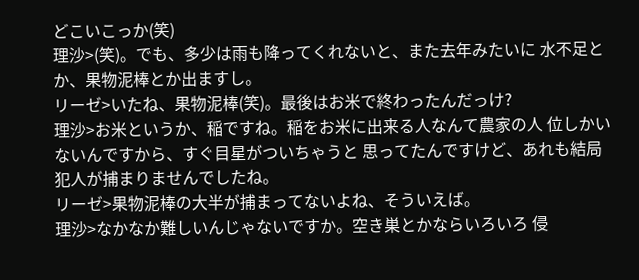どこいこっか(笑)
理沙>(笑)。でも、多少は雨も降ってくれないと、また去年みたいに 水不足とか、果物泥棒とか出ますし。
リーゼ>いたね、果物泥棒(笑)。最後はお米で終わったんだっけ?
理沙>お米というか、稲ですね。稲をお米に出来る人なんて農家の人 位しかいないんですから、すぐ目星がついちゃうと 思ってたんですけど、あれも結局犯人が捕まりませんでしたね。
リーゼ>果物泥棒の大半が捕まってないよね、そういえば。
理沙>なかなか難しいんじゃないですか。空き巣とかならいろいろ 侵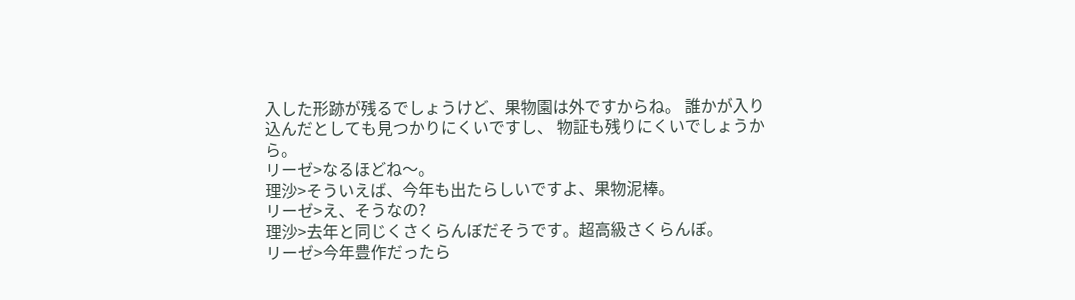入した形跡が残るでしょうけど、果物園は外ですからね。 誰かが入り込んだとしても見つかりにくいですし、 物証も残りにくいでしょうから。
リーゼ>なるほどね〜。
理沙>そういえば、今年も出たらしいですよ、果物泥棒。
リーゼ>え、そうなの?
理沙>去年と同じくさくらんぼだそうです。超高級さくらんぼ。
リーゼ>今年豊作だったら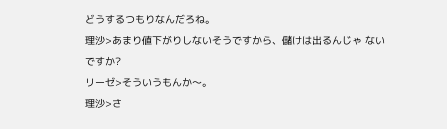どうするつもりなんだろね。
理沙>あまり値下がりしないそうですから、儲けは出るんじゃ ないですか?
リーゼ>そういうもんか〜。
理沙>さ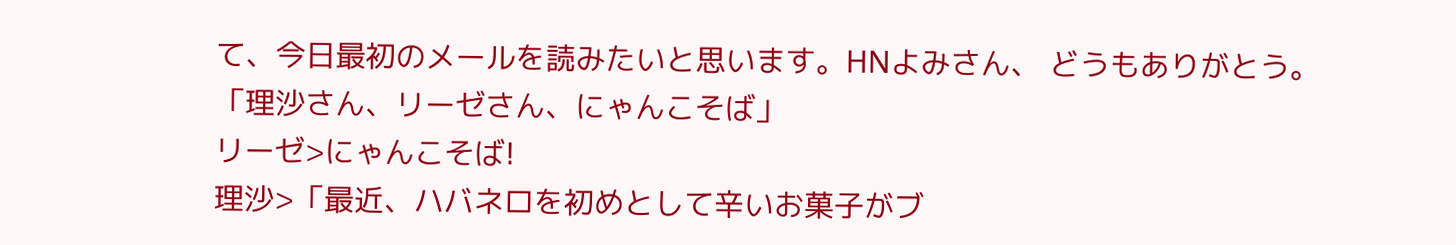て、今日最初のメールを読みたいと思います。HNよみさん、 どうもありがとう。
「理沙さん、リーゼさん、にゃんこそば」
リーゼ>にゃんこそば!
理沙>「最近、ハバネロを初めとして辛いお菓子がブ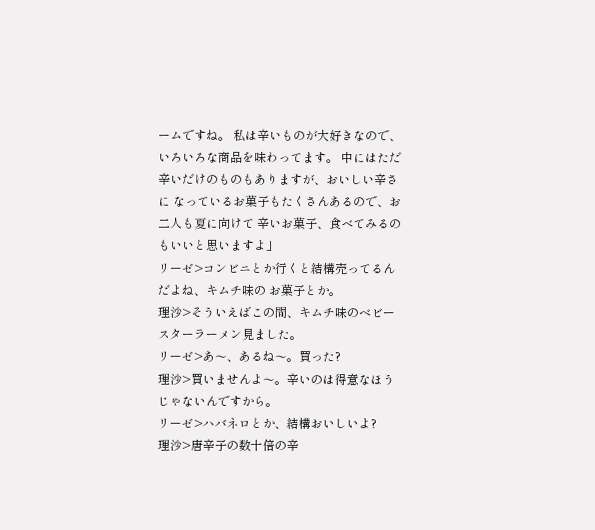ームですね。 私は辛いものが大好きなので、いろいろな商品を味わってます。 中にはただ辛いだけのものもありますが、おいしい辛さに なっているお菓子もたくさんあるので、お二人も夏に向けて 辛いお菓子、食べてみるのもいいと思いますよ」
リーゼ>コンビニとか行くと結構売ってるんだよね、キムチ味の お菓子とか。
理沙>そういえばこの間、キムチ味のベビースターラーメン見ました。
リーゼ>あ〜、あるね〜。買った?
理沙>買いませんよ〜。辛いのは得意なほうじゃないんですから。
リーゼ>ハバネロとか、結構おいしいよ?
理沙>唐辛子の数十倍の辛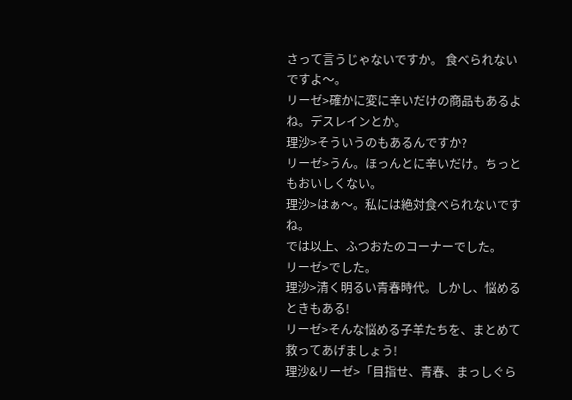さって言うじゃないですか。 食べられないですよ〜。
リーゼ>確かに変に辛いだけの商品もあるよね。デスレインとか。
理沙>そういうのもあるんですか?
リーゼ>うん。ほっんとに辛いだけ。ちっともおいしくない。
理沙>はぁ〜。私には絶対食べられないですね。
では以上、ふつおたのコーナーでした。
リーゼ>でした。
理沙>清く明るい青春時代。しかし、悩めるときもある!
リーゼ>そんな悩める子羊たちを、まとめて救ってあげましょう!
理沙&リーゼ>「目指せ、青春、まっしぐら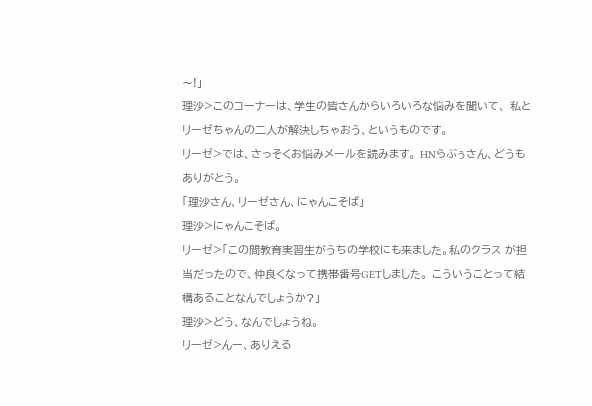〜!」
理沙>このコーナーは、学生の皆さんからいろいろな悩みを聞いて、 私とリーゼちゃんの二人が解決しちゃおう、というものです。
リーゼ>では、さっそくお悩みメールを読みます。 HNらぶぅさん、どうもありがとう。
「理沙さん、リーゼさん、にゃんこそば」
理沙>にゃんこそば。
リーゼ>「この間教育実習生がうちの学校にも来ました。私のクラス が担当だったので、仲良くなって携帯番号GETしました。 こういうことって結構あることなんでしょうか?」
理沙>どう、なんでしょうね。
リーゼ>んー、ありえる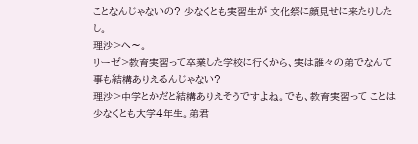ことなんじゃないの? 少なくとも実習生が 文化祭に顔見せに来たりしたし。
理沙>へ〜。
リーゼ>教育実習って卒業した学校に行くから、実は誰々の弟でなんて 事も結構ありえるんじゃない?
理沙>中学とかだと結構ありえそうですよね。でも、教育実習って ことは少なくとも大学4年生。弟君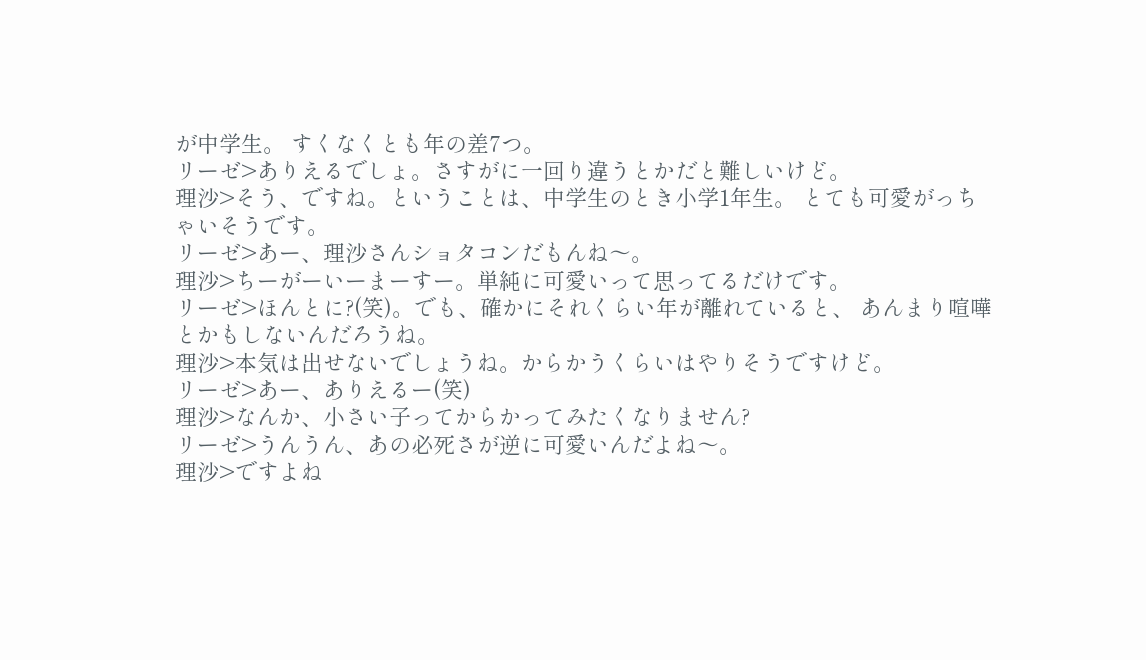が中学生。 すくなくとも年の差7つ。
リーゼ>ありえるでしょ。さすがに一回り違うとかだと難しいけど。
理沙>そう、ですね。ということは、中学生のとき小学1年生。 とても可愛がっちゃいそうです。
リーゼ>あー、理沙さんショタコンだもんね〜。
理沙>ちーがーいーまーすー。単純に可愛いって思ってるだけです。
リーゼ>ほんとに?(笑)。でも、確かにそれくらい年が離れていると、 あんまり喧嘩とかもしないんだろうね。
理沙>本気は出せないでしょうね。からかうくらいはやりそうですけど。
リーゼ>あー、ありえるー(笑)
理沙>なんか、小さい子ってからかってみたくなりません?
リーゼ>うんうん、あの必死さが逆に可愛いんだよね〜。
理沙>ですよね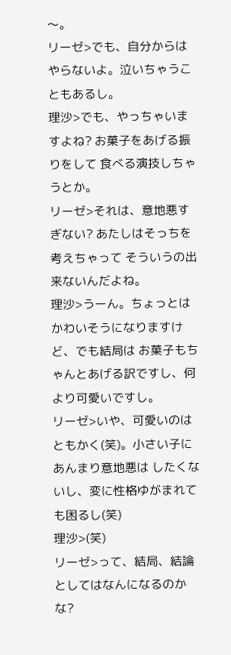〜。
リーゼ>でも、自分からはやらないよ。泣いちゃうこともあるし。
理沙>でも、やっちゃいますよね? お菓子をあげる振りをして 食べる演技しちゃうとか。
リーゼ>それは、意地悪すぎない? あたしはそっちを考えちゃって そういうの出来ないんだよね。
理沙>うーん。ちょっとはかわいそうになりますけど、でも結局は お菓子もちゃんとあげる訳ですし、何より可愛いですし。
リーゼ>いや、可愛いのはともかく(笑)。小さい子にあんまり意地悪は したくないし、変に性格ゆがまれても困るし(笑)
理沙>(笑)
リーゼ>って、結局、結論としてはなんになるのかな?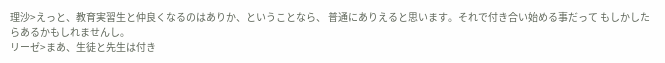理沙>えっと、教育実習生と仲良くなるのはありか、ということなら、 普通にありえると思います。それで付き合い始める事だって もしかしたらあるかもしれませんし。
リーゼ>まあ、生徒と先生は付き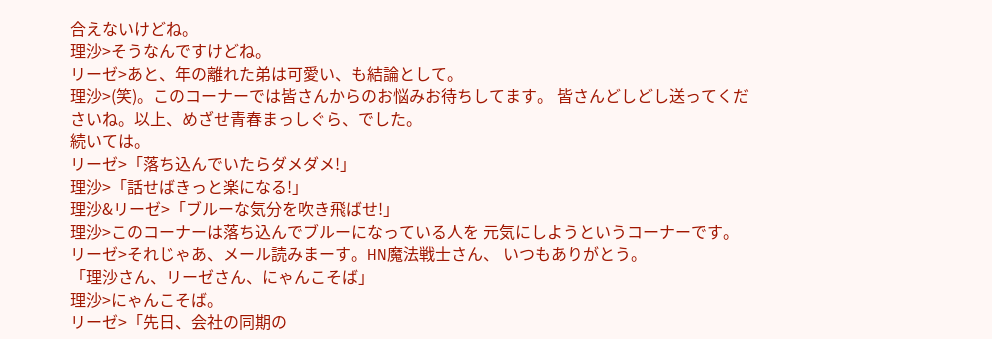合えないけどね。
理沙>そうなんですけどね。
リーゼ>あと、年の離れた弟は可愛い、も結論として。
理沙>(笑)。このコーナーでは皆さんからのお悩みお待ちしてます。 皆さんどしどし送ってくださいね。以上、めざせ青春まっしぐら、でした。
続いては。
リーゼ>「落ち込んでいたらダメダメ!」
理沙>「話せばきっと楽になる!」
理沙&リーゼ>「ブルーな気分を吹き飛ばせ!」
理沙>このコーナーは落ち込んでブルーになっている人を 元気にしようというコーナーです。
リーゼ>それじゃあ、メール読みまーす。HN魔法戦士さん、 いつもありがとう。
「理沙さん、リーゼさん、にゃんこそば」
理沙>にゃんこそば。
リーゼ>「先日、会社の同期の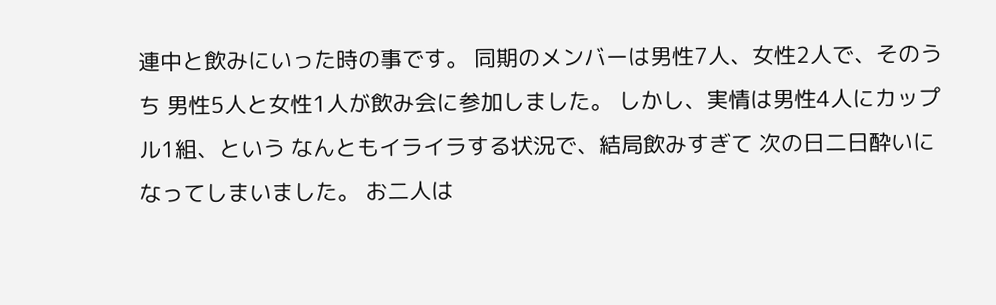連中と飲みにいった時の事です。 同期のメンバーは男性7人、女性2人で、そのうち 男性5人と女性1人が飲み会に参加しました。 しかし、実情は男性4人にカップル1組、という なんともイライラする状況で、結局飲みすぎて 次の日二日酔いになってしまいました。 お二人は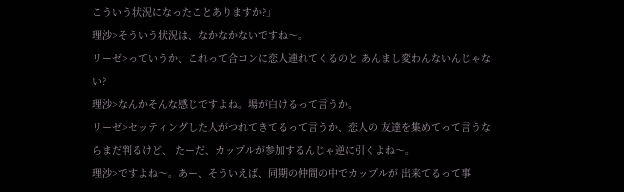こういう状況になったことありますか?」
理沙>そういう状況は、なかなかないですね〜。
リーゼ>っていうか、これって合コンに恋人連れてくるのと あんまし変わんないんじゃない?
理沙>なんかそんな感じですよね。場が白けるって言うか。
リーゼ>セッティングした人がつれてきてるって言うか、恋人の 友達を集めてって言うならまだ判るけど、 たーだ、カップルが参加するんじゃ逆に引くよね〜。
理沙>ですよね〜。あー、そういえば、同期の仲間の中でカップルが 出来てるって事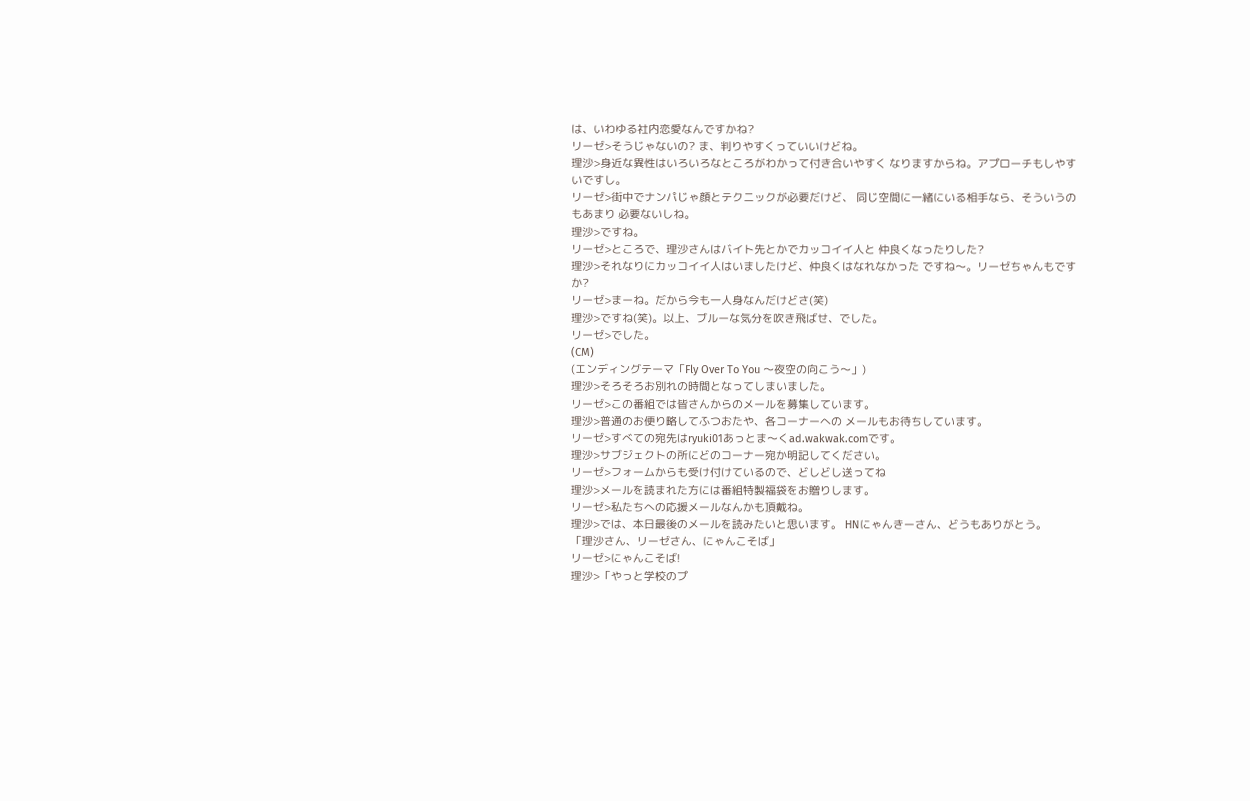は、いわゆる社内恋愛なんですかね?
リーゼ>そうじゃないの? ま、判りやすくっていいけどね。
理沙>身近な異性はいろいろなところがわかって付き合いやすく なりますからね。アプローチもしやすいですし。
リーゼ>街中でナンパじゃ顔とテクニックが必要だけど、 同じ空間に一緒にいる相手なら、そういうのもあまり 必要ないしね。
理沙>ですね。
リーゼ>ところで、理沙さんはバイト先とかでカッコイイ人と 仲良くなったりした?
理沙>それなりにカッコイイ人はいましたけど、仲良くはなれなかった ですね〜。リーゼちゃんもですか?
リーゼ>まーね。だから今も一人身なんだけどさ(笑)
理沙>ですね(笑)。以上、ブルーな気分を吹き飛ばせ、でした。
リーゼ>でした。
(CM)
(エンディングテーマ「Fly Over To You 〜夜空の向こう〜」)
理沙>そろそろお別れの時間となってしまいました。
リーゼ>この番組では皆さんからのメールを募集しています。
理沙>普通のお便り略してふつおたや、各コーナーへの メールもお待ちしています。
リーゼ>すべての宛先はryuki01あっとま〜くad.wakwak.comです。
理沙>サブジェクトの所にどのコーナー宛か明記してください。
リーゼ>フォームからも受け付けているので、どしどし送ってね
理沙>メールを読まれた方には番組特製福袋をお贈りします。
リーゼ>私たちへの応援メールなんかも頂戴ね。
理沙>では、本日最後のメールを読みたいと思います。 HNにゃんきーさん、どうもありがとう。
「理沙さん、リーゼさん、にゃんこそば」
リーゼ>にゃんこそば!
理沙>「やっと学校のプ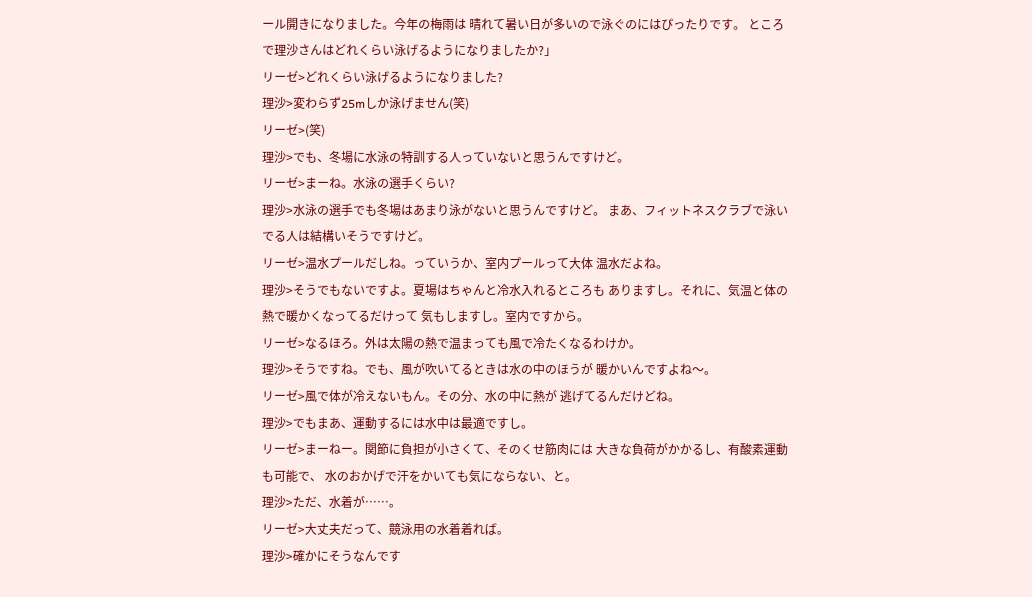ール開きになりました。今年の梅雨は 晴れて暑い日が多いので泳ぐのにはぴったりです。 ところで理沙さんはどれくらい泳げるようになりましたか?」
リーゼ>どれくらい泳げるようになりました?
理沙>変わらず25mしか泳げません(笑)
リーゼ>(笑)
理沙>でも、冬場に水泳の特訓する人っていないと思うんですけど。
リーゼ>まーね。水泳の選手くらい?
理沙>水泳の選手でも冬場はあまり泳がないと思うんですけど。 まあ、フィットネスクラブで泳いでる人は結構いそうですけど。
リーゼ>温水プールだしね。っていうか、室内プールって大体 温水だよね。
理沙>そうでもないですよ。夏場はちゃんと冷水入れるところも ありますし。それに、気温と体の熱で暖かくなってるだけって 気もしますし。室内ですから。
リーゼ>なるほろ。外は太陽の熱で温まっても風で冷たくなるわけか。
理沙>そうですね。でも、風が吹いてるときは水の中のほうが 暖かいんですよね〜。
リーゼ>風で体が冷えないもん。その分、水の中に熱が 逃げてるんだけどね。
理沙>でもまあ、運動するには水中は最適ですし。
リーゼ>まーねー。関節に負担が小さくて、そのくせ筋肉には 大きな負荷がかかるし、有酸素運動も可能で、 水のおかげで汗をかいても気にならない、と。
理沙>ただ、水着が……。
リーゼ>大丈夫だって、競泳用の水着着れば。
理沙>確かにそうなんです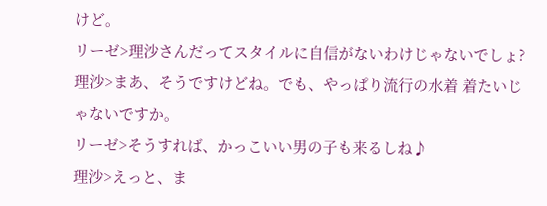けど。
リーゼ>理沙さんだってスタイルに自信がないわけじゃないでしょ?
理沙>まあ、そうですけどね。でも、やっぱり流行の水着 着たいじゃないですか。
リーゼ>そうすれば、かっこいい男の子も来るしね♪
理沙>えっと、ま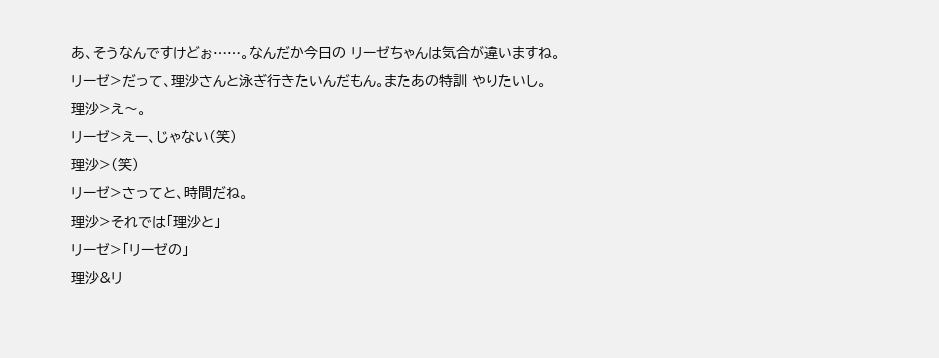あ、そうなんですけどぉ……。なんだか今日の リーゼちゃんは気合が違いますね。
リーゼ>だって、理沙さんと泳ぎ行きたいんだもん。またあの特訓 やりたいし。
理沙>え〜。
リーゼ>えー、じゃない(笑)
理沙>(笑)
リーゼ>さってと、時間だね。
理沙>それでは「理沙と」
リーゼ>「リーゼの」
理沙&リ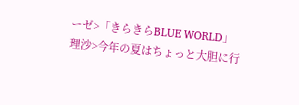ーゼ>「きらきらBLUE WORLD」
理沙>今年の夏はちょっと大胆に行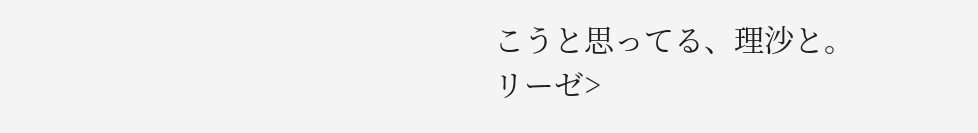こうと思ってる、理沙と。
リーゼ>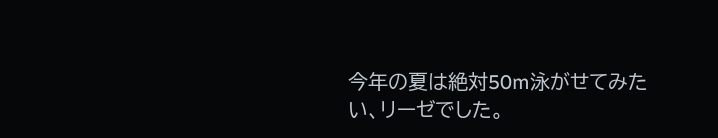今年の夏は絶対50m泳がせてみたい、リーゼでした。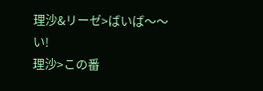理沙&リーゼ>ばいば〜〜い!
理沙>この番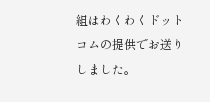組はわくわくドットコムの提供でお送りしました。